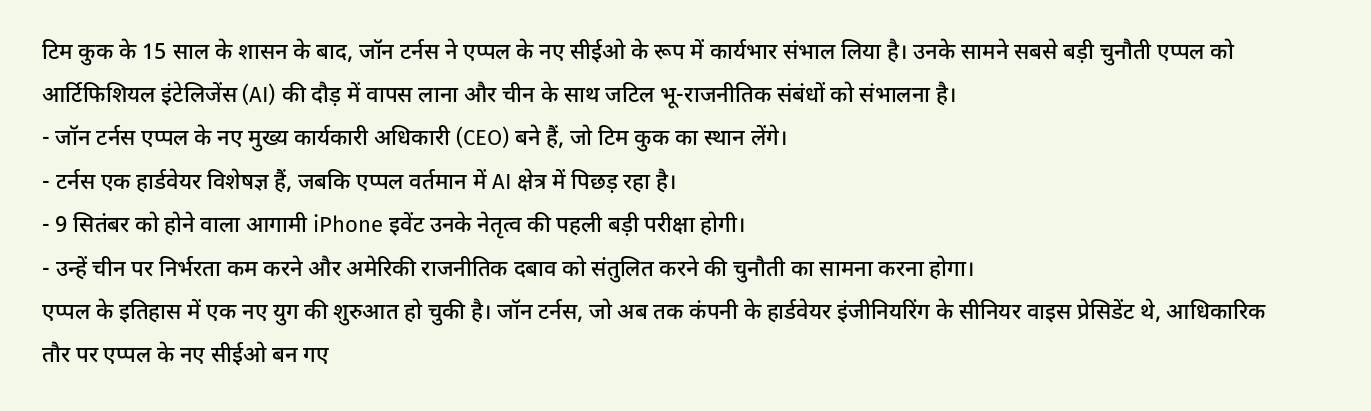टिम कुक के 15 साल के शासन के बाद, जॉन टर्नस ने एप्पल के नए सीईओ के रूप में कार्यभार संभाल लिया है। उनके सामने सबसे बड़ी चुनौती एप्पल को आर्टिफिशियल इंटेलिजेंस (AI) की दौड़ में वापस लाना और चीन के साथ जटिल भू-राजनीतिक संबंधों को संभालना है।
- जॉन टर्नस एप्पल के नए मुख्य कार्यकारी अधिकारी (CEO) बने हैं, जो टिम कुक का स्थान लेंगे।
- टर्नस एक हार्डवेयर विशेषज्ञ हैं, जबकि एप्पल वर्तमान में AI क्षेत्र में पिछड़ रहा है।
- 9 सितंबर को होने वाला आगामी iPhone इवेंट उनके नेतृत्व की पहली बड़ी परीक्षा होगी।
- उन्हें चीन पर निर्भरता कम करने और अमेरिकी राजनीतिक दबाव को संतुलित करने की चुनौती का सामना करना होगा।
एप्पल के इतिहास में एक नए युग की शुरुआत हो चुकी है। जॉन टर्नस, जो अब तक कंपनी के हार्डवेयर इंजीनियरिंग के सीनियर वाइस प्रेसिडेंट थे, आधिकारिक तौर पर एप्पल के नए सीईओ बन गए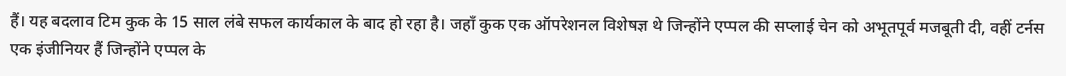हैं। यह बदलाव टिम कुक के 15 साल लंबे सफल कार्यकाल के बाद हो रहा है। जहाँ कुक एक ऑपरेशनल विशेषज्ञ थे जिन्होंने एप्पल की सप्लाई चेन को अभूतपूर्व मजबूती दी, वहीं टर्नस एक इंजीनियर हैं जिन्होंने एप्पल के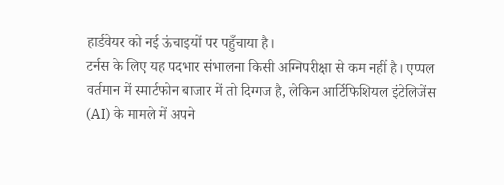हार्डवेयर को नई ऊंचाइयों पर पहुँचाया है।
टर्नस के लिए यह पदभार संभालना किसी अग्निपरीक्षा से कम नहीं है। एप्पल वर्तमान में स्मार्टफोन बाजार में तो दिग्गज है, लेकिन आर्टिफिशियल इंटेलिजेंस (AI) के मामले में अपने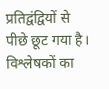प्रतिद्वंद्वियों से पीछे छूट गया है। विश्लेषकों का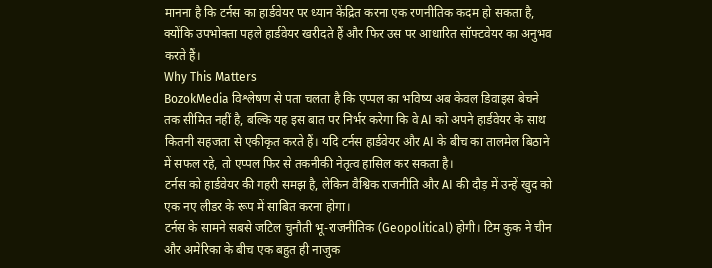मानना है कि टर्नस का हार्डवेयर पर ध्यान केंद्रित करना एक रणनीतिक कदम हो सकता है, क्योंकि उपभोक्ता पहले हार्डवेयर खरीदते हैं और फिर उस पर आधारित सॉफ्टवेयर का अनुभव करते हैं।
Why This Matters
BozokMedia विश्लेषण से पता चलता है कि एप्पल का भविष्य अब केवल डिवाइस बेचने तक सीमित नहीं है, बल्कि यह इस बात पर निर्भर करेगा कि वे AI को अपने हार्डवेयर के साथ कितनी सहजता से एकीकृत करते हैं। यदि टर्नस हार्डवेयर और AI के बीच का तालमेल बिठाने में सफल रहे, तो एप्पल फिर से तकनीकी नेतृत्व हासिल कर सकता है।
टर्नस को हार्डवेयर की गहरी समझ है, लेकिन वैश्विक राजनीति और AI की दौड़ में उन्हें खुद को एक नए लीडर के रूप में साबित करना होगा।
टर्नस के सामने सबसे जटिल चुनौती भू-राजनीतिक (Geopolitical) होगी। टिम कुक ने चीन और अमेरिका के बीच एक बहुत ही नाजुक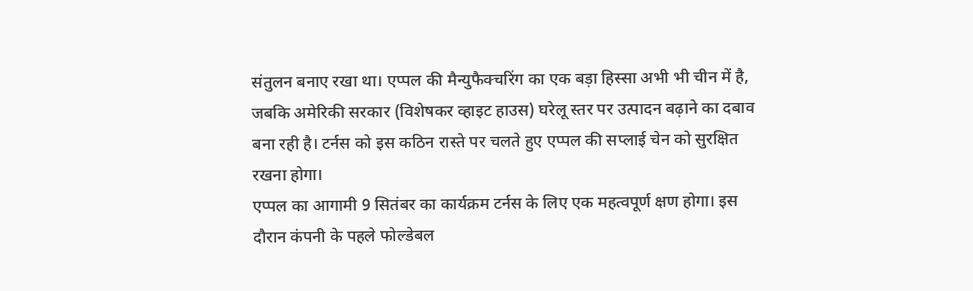संतुलन बनाए रखा था। एप्पल की मैन्युफैक्चरिंग का एक बड़ा हिस्सा अभी भी चीन में है, जबकि अमेरिकी सरकार (विशेषकर व्हाइट हाउस) घरेलू स्तर पर उत्पादन बढ़ाने का दबाव बना रही है। टर्नस को इस कठिन रास्ते पर चलते हुए एप्पल की सप्लाई चेन को सुरक्षित रखना होगा।
एप्पल का आगामी 9 सितंबर का कार्यक्रम टर्नस के लिए एक महत्वपूर्ण क्षण होगा। इस दौरान कंपनी के पहले फोल्डेबल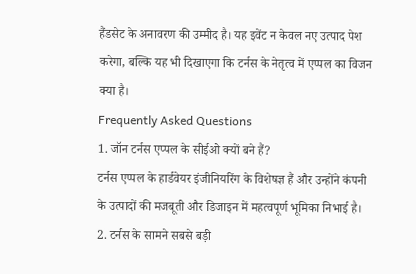हैंडसेट के अनावरण की उम्मीद है। यह इवेंट न केवल नए उत्पाद पेश करेगा, बल्कि यह भी दिखाएगा कि टर्नस के नेतृत्व में एप्पल का विजन क्या है।
Frequently Asked Questions
1. जॉन टर्नस एप्पल के सीईओ क्यों बने हैं?
टर्नस एप्पल के हार्डवेयर इंजीनियरिंग के विशेषज्ञ हैं और उन्होंने कंपनी के उत्पादों की मजबूती और डिजाइन में महत्वपूर्ण भूमिका निभाई है।
2. टर्नस के सामने सबसे बड़ी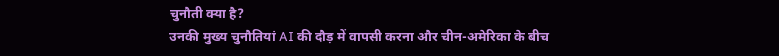चुनौती क्या है?
उनकी मुख्य चुनौतियां AI की दौड़ में वापसी करना और चीन-अमेरिका के बीच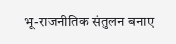भू-राजनीतिक संतुलन बनाए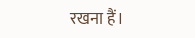रखना हैं।